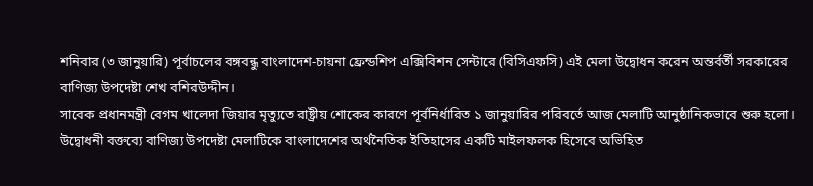শনিবার (৩ জানুয়ারি) পূর্বাচলের বঙ্গবন্ধু বাংলাদেশ-চায়না ফ্রেন্ডশিপ এক্সিবিশন সেন্টারে (বিসিএফসি) এই মেলা উদ্বোধন করেন অন্তর্বর্তী সরকারের বাণিজ্য উপদেষ্টা শেখ বশিরউদ্দীন।
সাবেক প্রধানমন্ত্রী বেগম খালেদা জিয়ার মৃত্যুতে রাষ্ট্রীয় শোকের কারণে পূর্বনির্ধারিত ১ জানুয়ারির পরিবর্তে আজ মেলাটি আনুষ্ঠানিকভাবে শুরু হলো।
উদ্বোধনী বক্তব্যে বাণিজ্য উপদেষ্টা মেলাটিকে বাংলাদেশের অর্থনৈতিক ইতিহাসের একটি মাইলফলক হিসেবে অভিহিত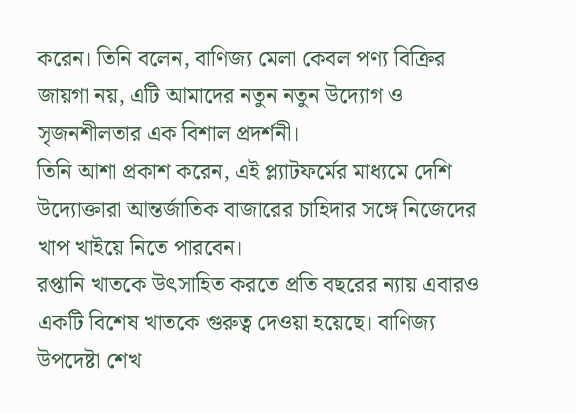করেন। তিনি বলেন, বাণিজ্য মেলা কেবল পণ্য বিক্রির জায়গা নয়, এটি আমাদের নতুন নতুন উদ্যোগ ও সৃজনশীলতার এক বিশাল প্রদর্শনী।
তিনি আশা প্রকাশ করেন, এই প্ল্যাটফর্মের মাধ্যমে দেশি উদ্যোক্তারা আন্তর্জাতিক বাজারের চাহিদার সঙ্গে নিজেদের খাপ খাইয়ে নিতে পারবেন।
রপ্তানি খাতকে উৎসাহিত করতে প্রতি বছরের ন্যায় এবারও একটি বিশেষ খাতকে গুরুত্ব দেওয়া হয়েছে। বাণিজ্য উপদেষ্টা শেখ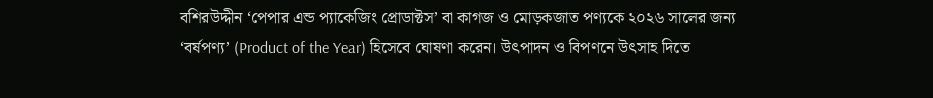বশিরউদ্দীন ‘পেপার এন্ড প্যাকেজিং প্রোডাক্টস’ বা কাগজ ও মোড়কজাত পণ্যকে ২০২৬ সালের জন্য ‘বর্ষপণ্য’ (Product of the Year) হিসেবে ঘোষণা করেন। উৎপাদন ও বিপণনে উৎসাহ দিতে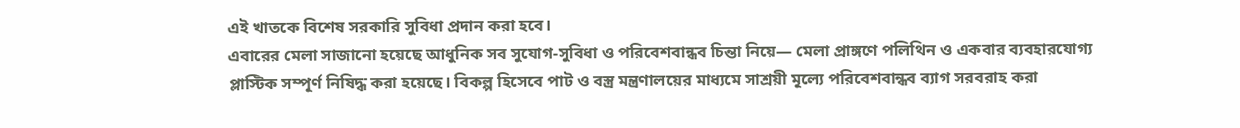এই খাতকে বিশেষ সরকারি সুবিধা প্রদান করা হবে।
এবারের মেলা সাজানো হয়েছে আধুনিক সব সুযোগ-সুবিধা ও পরিবেশবান্ধব চিন্তা নিয়ে— মেলা প্রাঙ্গণে পলিথিন ও একবার ব্যবহারযোগ্য প্লাস্টিক সম্পূর্ণ নিষিদ্ধ করা হয়েছে। বিকল্প হিসেবে পাট ও বস্ত্র মন্ত্রণালয়ের মাধ্যমে সাশ্রয়ী মূল্যে পরিবেশবান্ধব ব্যাগ সরবরাহ করা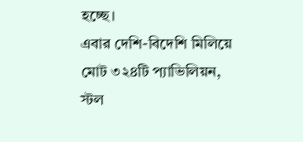হচ্ছে।
এবার দেশি-বিদেশি মিলিয়ে মোট ৩২৪টি প্যাভিলিয়ন, স্টল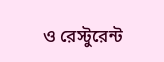ও রেস্টুরেন্ট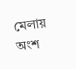মেলায় অংশ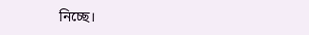নিচ্ছে।